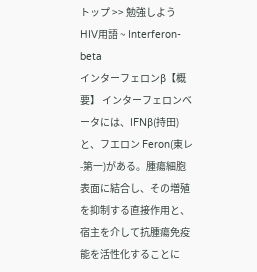トップ >> 勉強しようHIV用語 ~ Interferon-beta
インターフェロンβ【概要】 インターフェロンベータには、IFNβ(持田)と、フエロン Feron(東レ-第一)がある。腫瘍細胞表面に結合し、その増殖を抑制する直接作用と、宿主を介して抗腫瘍免疫能を活性化することに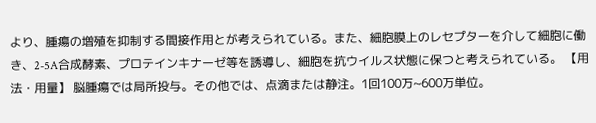より、腫瘍の増殖を抑制する間接作用とが考えられている。また、細胞膜上のレセプターを介して細胞に働き、2-5A合成酵素、プロテインキナーゼ等を誘導し、細胞を抗ウイルス状態に保つと考えられている。 【用法・用量】 脳腫瘍では局所投与。その他では、点滴または静注。1回100万~600万単位。